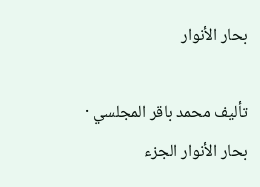بحار الأنوار

تأليف محمد باقر المجلسي · بحار الأنوار الجزء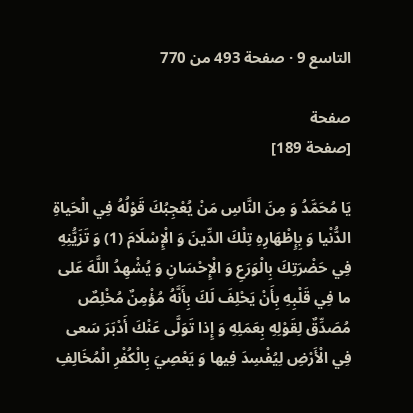التاسع 9 · صفحة 493 من 770

صفحة
[صفحة 189]

يَا مُحَمَّدُ وَ مِنَ النَّاسِ مَنْ يُعْجِبُكَ قَوْلُهُ فِي الْحَياةِ الدُّنْيا وَ بِإِظْهَارِهِ تِلْكَ الدِّينَ وَ الْإِسْلَامَ (1) وَ تَزَيُّنِهِ فِي حَضْرَتِكَ بِالْوَرَعِ وَ الْإِحْسَانِ وَ يُشْهِدُ اللَّهَ عَلى ما فِي قَلْبِهِ بِأَنْ يَحْلِفَ لَكَ بِأَنَّهُ مُؤْمِنٌ مُخْلِصٌ مُصَدِّقٌ لِقَوْلِهِ بِعَمَلِهِ وَ إِذا تَوَلَّى عَنْكَ أَدْبَرَ سَعى فِي الْأَرْضِ لِيُفْسِدَ فِيها وَ يَعْصِيَ بِالْكُفْرِ الْمُخَالِفِ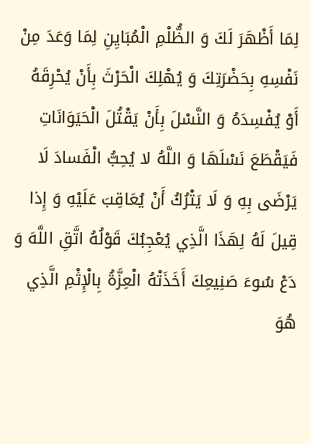لِمَا أَظْهَرَ لَكَ وَ الظُّلْمِ الْمُبَايِنِ لِمَا وَعَدَ مِنْ نَفْسِهِ بِحَضْرَتِكَ وَ يُهْلِكَ الْحَرْثَ بِأَنْ يُحْرِقَهُ أَوْ يُفْسِدَهُ وَ النَّسْلَ بِأَنْ يَقْتُلَ الْحَيَوَانَاتِ فَيَقْطَعَ نَسْلَهَا وَ اللَّهُ لا يُحِبُّ الْفَسادَ لَا يَرْضَى بِهِ وَ لَا يَتْرُكُ أَنْ يُعَاقِبَ عَلَيْهِ وَ إِذا قِيلَ لَهُ لِهَذَا الَّذِي يُعْجِبُكَ قَوْلُهُ اتَّقِ اللَّهَ وَ دَعْ سُوءَ صَنِيعِكَ أَخَذَتْهُ الْعِزَّةُ بِالْإِثْمِ الَّذِي هُوَ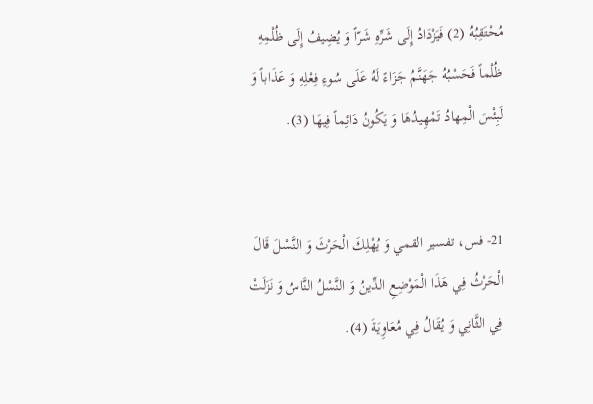مُحْتَقِبُهُ (2) فَيَزْدَادُ إِلَى شَرِّهِ شَرّاً وَ يُضِيفُ إِلَى ظُلْمِهِ ظُلْماً فَحَسْبُهُ جَهَنَّمُ جَزَاءً لَهُ عَلَى سُوءِ فِعْلِهِ وَ عَذَاباً وَ لَبِئْسَ الْمِهادُ تَمْهِيدُهَا وَ يَكُونُ دَائِماً فِيهَا (3).


21- فس، تفسير القمي وَ يُهْلِكَ الْحَرْثَ وَ النَّسْلَ قَالَ الْحَرْثُ فِي هَذَا الْمَوْضِعِ الدِّينُ وَ النَّسْلُ النَّاسُ وَ نَزَلَتْ فِي الثَّانِي وَ يُقَالُ فِي مُعَاوِيَةَ (4).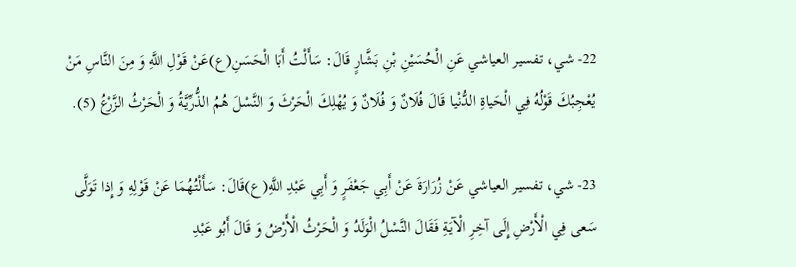22- شي، تفسير العياشي عَنِ الْحُسَيْنِ بْنِ بَشَّارٍ قَالَ: سَأَلْتُ أَبَا الْحَسَنِ(ع)عَنْ قَوْلِ اللَّهِ وَ مِنَ النَّاسِ مَنْ يُعْجِبُكَ قَوْلُهُ فِي الْحَياةِ الدُّنْيا قَالَ فُلَانٌ وَ فُلَانٌ وَ يُهْلِكَ الْحَرْثَ وَ النَّسْلَ هُمُ الذُّرِّيَّةُ وَ الْحَرْثُ الزَّرْعُ (5).

23- شي، تفسير العياشي عَنْ زُرَارَةَ عَنْ أَبِي جَعْفَرٍ وَ أَبِي عَبْدِ اللَّهِ(ع)قَالَ: سَأَلْتُهُمَا عَنْ قَوْلِهِ وَ إِذا تَوَلَّى سَعى فِي الْأَرْضِ إِلَى آخِرِ الْآيَةِ فَقَالَ النَّسْلُ الْوَلَدُ وَ الْحَرْثُ الْأَرْضُ وَ قَالَ أَبُو عَبْدِ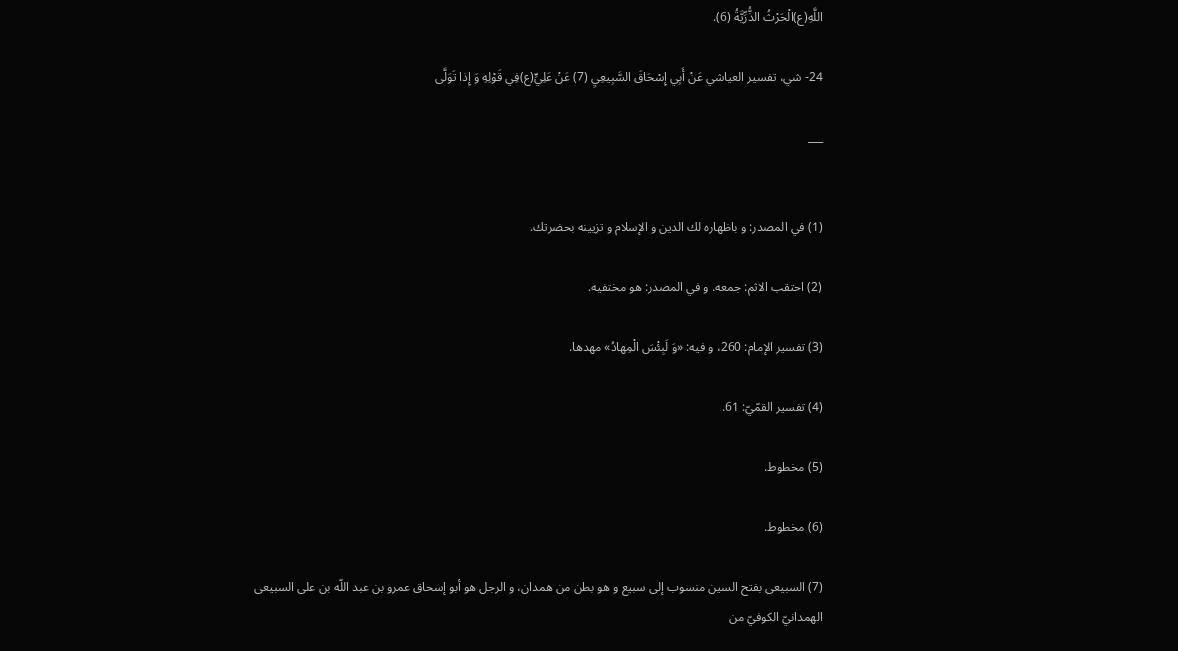اللَّهِ(ع)الْحَرْثُ الذُّرِّيَّةُ (6).

24- شي، تفسير العياشي عَنْ أَبِي إِسْحَاقَ السَّبِيعِيِ (7) عَنْ عَلِيٍّ(ع)فِي قَوْلِهِ وَ إِذا تَوَلَّى

___


(1) في المصدر: و باظهاره لك الدين و الإسلام و تزيينه بحضرتك.

(2) احتقب الاثم: جمعه. و في المصدر: هو مختفيه.

(3) تفسير الإمام: 260، و فيه: «وَ لَبِئْسَ الْمِهادُ» مهدها.

(4) تفسير القمّيّ: 61.

(5) مخطوط.

(6) مخطوط.

(7) السبيعى بفتح السين منسوب إلى سبيع و هو بطن من همدان، و الرجل هو أبو إسحاق عمرو بن عبد اللّه بن على السبيعى الهمدانيّ الكوفيّ من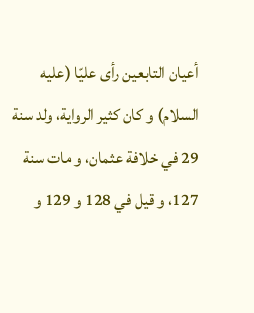أعيان التابعين رأى عليّا (عليه السلام) و كان كثير الرواية، ولد سنة 29 في خلافة عثمان، و مات سنة 127، و قيل في 128 و 129 و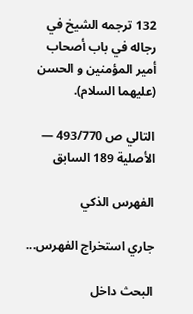132 ترجمه الشيخ في رجاله في باب أصحاب أمير المؤمنين و الحسن (عليهما السلام).

التالي ص 493/770 — الأصلية 189 السابق

الفهرس الذكي

جاري استخراج الفهرس...

البحث داخل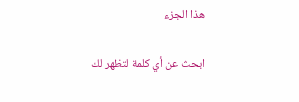هذا الجزء

ابحث عن أي كلمة لتظهر لك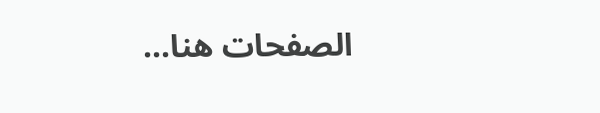الصفحات هنا...